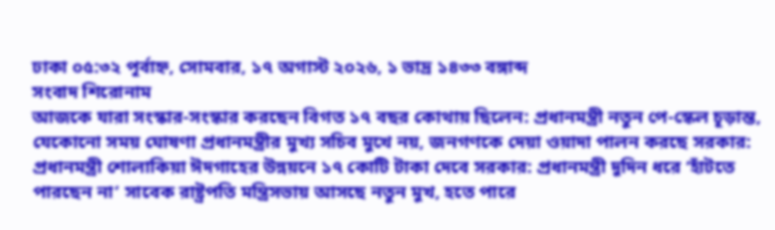ঢাকা ০৫:৩২ পূর্বাহ্ন, সোমবার, ১৭ অগাস্ট ২০২৬, ১ ভাদ্র ১৪৩৩ বঙ্গাব্দ
সংবাদ শিরোনাম
আজকে যারা সংস্কার-সংস্কার করছেন বিগত ১৭ বছর কোথায় ছিলেন: প্রধানমন্ত্রী নতুন পে-স্কেল চূড়ান্ত, যেকোনো সময় ঘোষণা প্রধানমন্ত্রীর মুখ্য সচিব মুখে নয়, জনগণকে দেয়া ওয়াদা পালন করছে সরকার: প্রধানমন্ত্রী শোলাকিয়া ঈদগাহের উন্নয়নে ১৭ কোটি টাকা দেবে সরকার: প্রধানমন্ত্রী দুদিন ধরে ‘হাঁটতে পারছেন না’ সাবেক রাষ্ট্রপতি মন্ত্রিসভায় আসছে নতুন মুখ, হতে পারে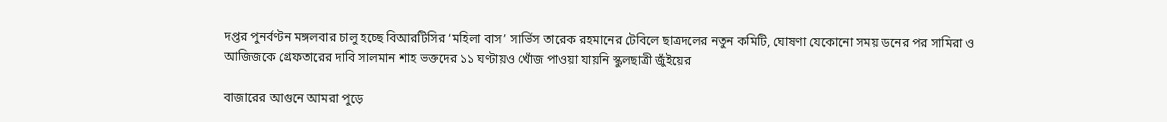দপ্তর পুনর্বণ্টন মঙ্গলবার চালু হচ্ছে বিআরটিসির ‘মহিলা বাস’ সার্ভিস তারেক রহমানের টেবিলে ছাত্রদলের নতুন কমিটি, ঘোষণা যেকোনো সময় ডনের পর সামিরা ও আজিজকে গ্রেফতারের দাবি সালমান শাহ ভক্তদের ১১ ঘণ্টায়ও খোঁজ পাওয়া যায়নি স্কুলছাত্রী জুঁইয়ের

বাজারের আগুনে আমরা পুড়ে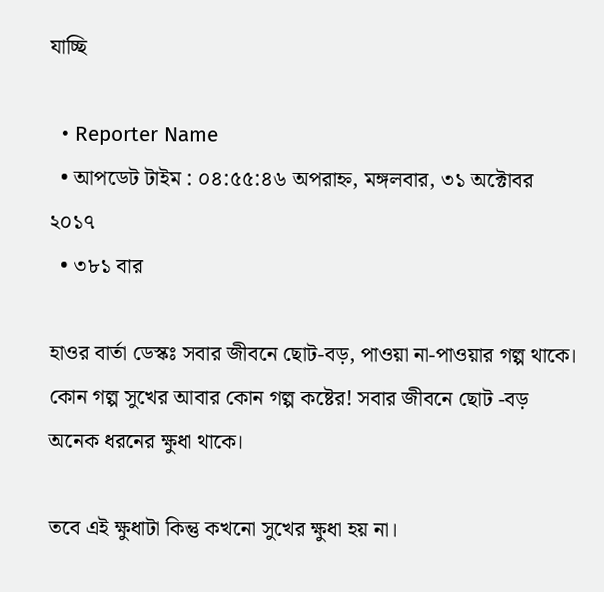যাচ্ছি

  • Reporter Name
  • আপডেট টাইম : ০৪:৫৫:৪৬ অপরাহ্ন, মঙ্গলবার, ৩১ অক্টোবর ২০১৭
  • ৩৮১ বার

হাওর বার্তা ডেস্কঃ সবার জীবনে ছোট-বড়, পাওয়া না-পাওয়ার গল্প থাকে। কোন গল্প সুখের আবার কোন গল্প কষ্টের! সবার জীবনে ছোট -বড় অনেক ধরনের ক্ষুধা থাকে।

তবে এই ক্ষুধাটা কিন্তু কখনো সুখের ক্ষুধা হয় না।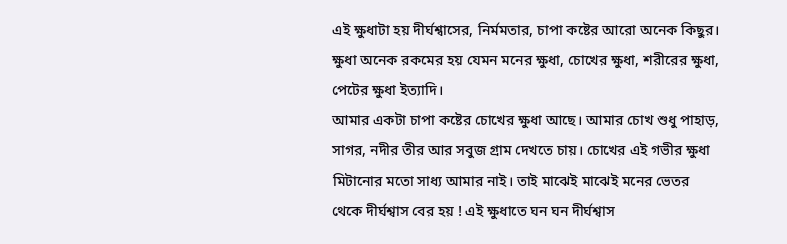এই ক্ষুধাটা হয় দীর্ঘশ্বাসের, নির্মমতার, চাপা কষ্টের আরো অনেক কিছুর। ক্ষুধা অনেক রকমের হয় যেমন মনের ক্ষুধা, চোখের ক্ষুধা, শরীরের ক্ষুধা, পেটের ক্ষুধা ইত্যাদি।
আমার একটা চাপা কষ্টের চোখের ক্ষুধা আছে। আমার চোখ শুধু পাহাড়, সাগর, নদীর তীর আর সবুজ গ্রাম দেখতে চায়। চোখের এই গভীর ক্ষুধা মিটানোর মতো সাধ্য আমার নাই। তাই মাঝেই মাঝেই মনের ভেতর থেকে দীর্ঘশ্বাস বের হয় ! এই ক্ষুধাতে ঘন ঘন দীর্ঘশ্বাস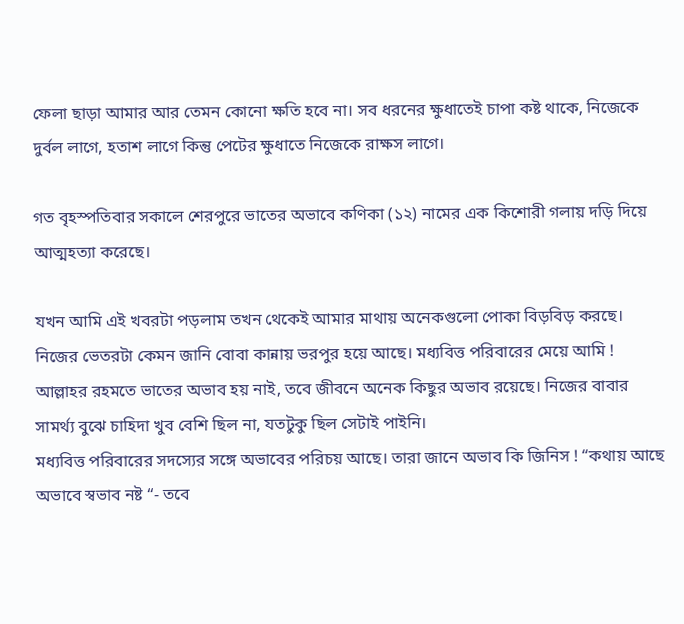ফেলা ছাড়া আমার আর তেমন কোনো ক্ষতি হবে না। সব ধরনের ক্ষুধাতেই চাপা কষ্ট থাকে, নিজেকে দুর্বল লাগে, হতাশ লাগে কিন্তু পেটের ক্ষুধাতে নিজেকে রাক্ষস লাগে।

গত বৃহস্পতিবার সকালে শেরপুরে ভাতের অভাবে কণিকা (১২) নামের এক কিশোরী গলায় দড়ি দিয়ে আত্মহত্যা করেছে।

যখন আমি এই খবরটা পড়লাম তখন থেকেই আমার মাথায় অনেকগুলো পোকা বিড়বিড় করছে। নিজের ভেতরটা কেমন জানি বোবা কান্নায় ভরপুর হয়ে আছে। মধ্যবিত্ত পরিবারের মেয়ে আমি ! আল্লাহর রহমতে ভাতের অভাব হয় নাই, তবে জীবনে অনেক কিছুর অভাব রয়েছে। নিজের বাবার সামর্থ্য বুঝে চাহিদা খুব বেশি ছিল না, যতটুকু ছিল সেটাই পাইনি।
মধ্যবিত্ত পরিবারের সদস্যের সঙ্গে অভাবের পরিচয় আছে। তারা জানে অভাব কি জিনিস ! “কথায় আছে অভাবে স্বভাব নষ্ট “- তবে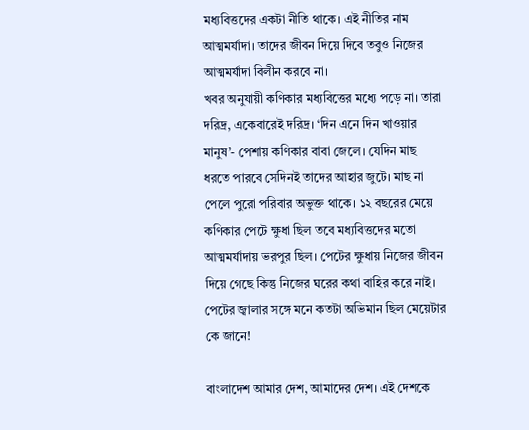মধ্যবিত্তদের একটা নীতি থাকে। এই নীতির নাম আত্মমর্যাদা। তাদের জীবন দিয়ে দিবে তবুও নিজের আত্মমর্যাদা বিলীন করবে না।
খবর অনুযায়ী কণিকার মধ্যবিত্তের মধ্যে পড়ে না। তারা দরিদ্র, একেবারেই দরিদ্র। ‘দিন এনে দিন খাওয়ার মানুষ’- পেশায় কণিকার বাবা জেলে। যেদিন মাছ ধরতে পারবে সেদিনই তাদের আহার জুটে। মাছ না পেলে পুরো পরিবার অভুক্ত থাকে। ১২ বছরের মেয়ে কণিকার পেটে ক্ষুধা ছিল তবে মধ্যবিত্তদের মতো আত্মমর্যাদায় ভরপুর ছিল। পেটের ক্ষুধায় নিজের জীবন দিয়ে গেছে কিন্তু নিজের ঘরের কথা বাহির করে নাই। পেটের জ্বালার সঙ্গে মনে কতটা অভিমান ছিল মেয়েটার কে জানে!

বাংলাদেশ আমার দেশ, আমাদের দেশ। এই দেশকে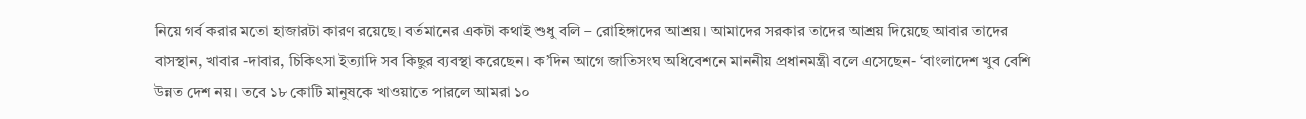নিয়ে গর্ব করার মতো হাজারটা কারণ রয়েছে। বর্তমানের একটা কথাই শুধু বলি – রোহিঙ্গাদের আশ্রয়। আমাদের সরকার তাদের আশ্রয় দিয়েছে আবার তাদের বাসস্থান, খাবার -দাবার, চিকিৎসা ইত্যাদি সব কিছুর ব্যবস্থা করেছেন। ক’দিন আগে জাতিসংঘ অধিবেশনে মাননীয় প্রধানমন্ত্রী বলে এসেছেন- ‘বাংলাদেশ খুব বেশি উন্নত দেশ নয়। তবে ১৮ কোটি মানুষকে খাওয়াতে পারলে আমরা ১০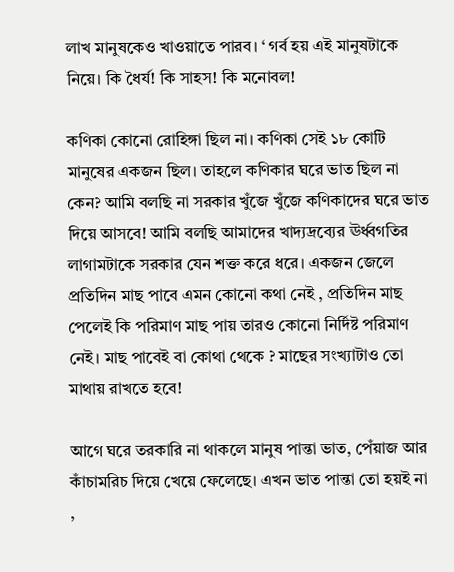লাখ মানুষকেও খাওয়াতে পারব। ‘ গর্ব হয় এই মানুষটাকে নিয়ে। কি ধৈর্য! কি সাহস! কি মনোবল!

কণিকা কোনো রোহিঙ্গা ছিল না। কণিকা সেই ১৮ কোটি মানুষের একজন ছিল। তাহলে কণিকার ঘরে ভাত ছিল না কেন? আমি বলছি না সরকার খুঁজে খুঁজে কণিকাদের ঘরে ভাত দিয়ে আসবে! আমি বলছি আমাদের খাদ্যদ্রব্যের ঊর্ধ্বগতির লাগামটাকে সরকার যেন শক্ত করে ধরে। একজন জেলে প্রতিদিন মাছ পাবে এমন কোনো কথা নেই , প্রতিদিন মাছ পেলেই কি পরিমাণ মাছ পায় তারও কোনো নির্দিষ্ট পরিমাণ নেই। মাছ পাবেই বা কোথা থেকে ? মাছের সংখ্যাটাও তো মাথায় রাখতে হবে!

আগে ঘরে তরকারি না থাকলে মানুষ পান্তা ভাত, পেঁয়াজ আর কাঁচামরিচ দিয়ে খেয়ে ফেলেছে। এখন ভাত পান্তা তো হয়ই না ,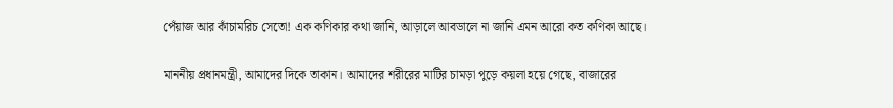পেঁয়াজ আর কাঁচামরিচ সেতো! এক কণিকার কথা জানি, আড়ালে আবডালে না জানি এমন আরো কত কণিকা আছে।

মাননীয় প্রধানমন্ত্রী, আমাদের দিকে তাকান। আমাদের শরীরের মাটির চামড়া পুড়ে কয়লা হয়ে গেছে, বাজারের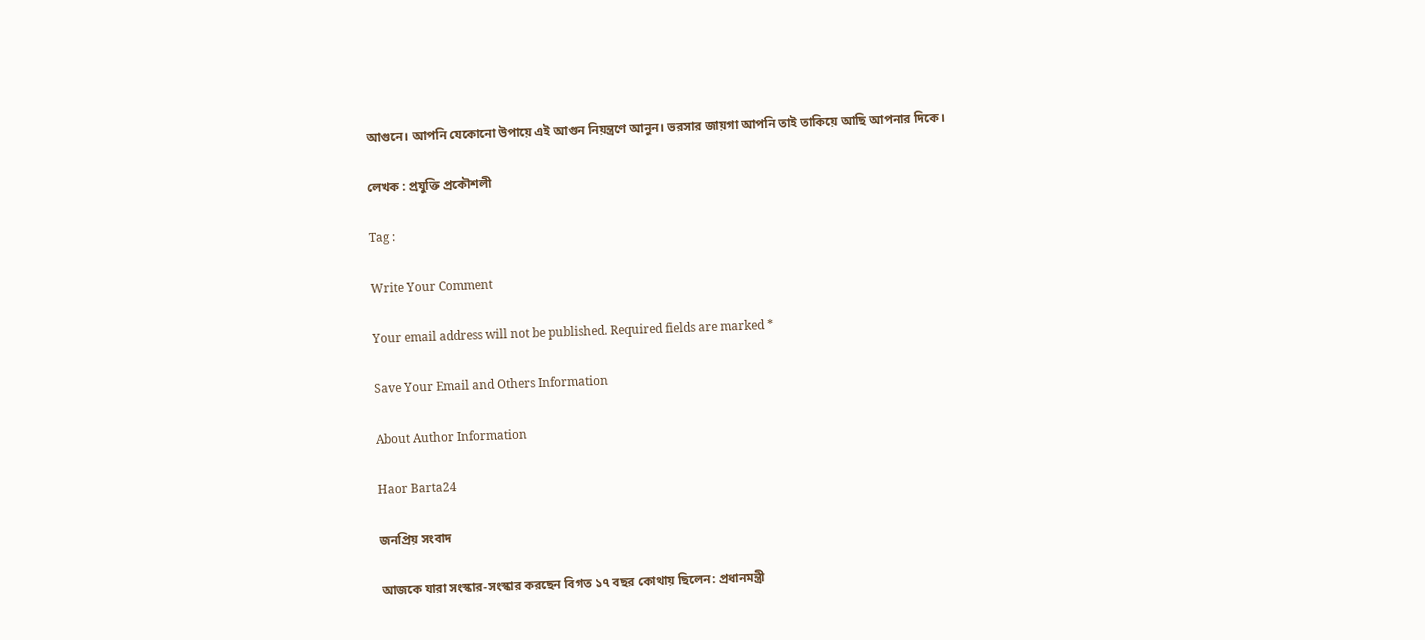আগুনে। আপনি যেকোনো উপায়ে এই আগুন নিয়ন্ত্রণে আনুন। ভরসার জায়গা আপনি তাই তাকিয়ে আছি আপনার দিকে।

লেখক : প্রযুক্তি প্রকৌশলী

Tag :

Write Your Comment

Your email address will not be published. Required fields are marked *

Save Your Email and Others Information

About Author Information

Haor Barta24

জনপ্রিয় সংবাদ

আজকে যারা সংস্কার-সংস্কার করছেন বিগত ১৭ বছর কোথায় ছিলেন: প্রধানমন্ত্রী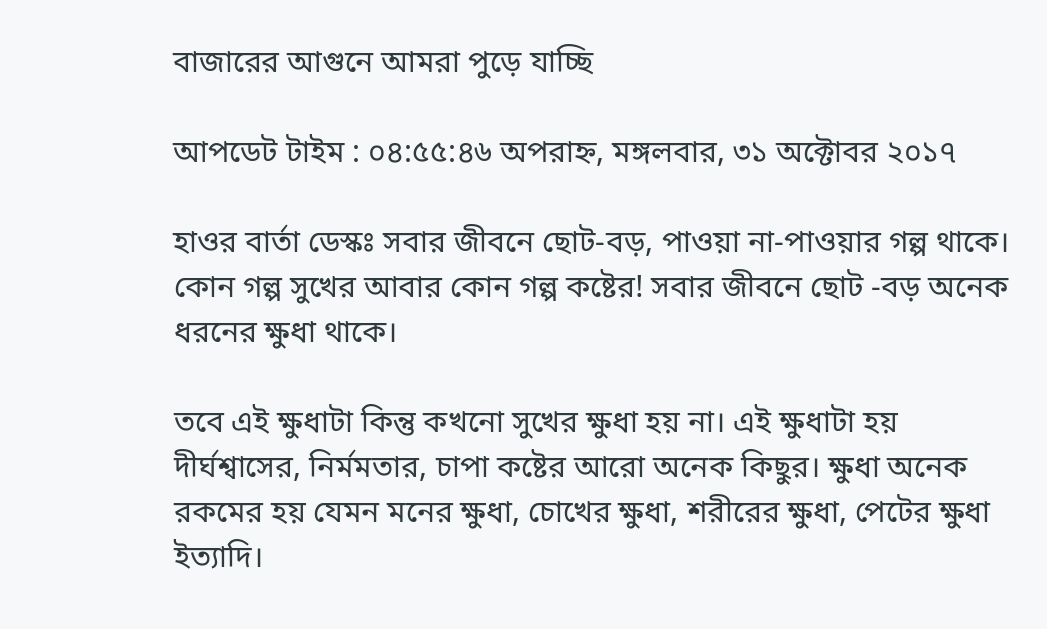বাজারের আগুনে আমরা পুড়ে যাচ্ছি

আপডেট টাইম : ০৪:৫৫:৪৬ অপরাহ্ন, মঙ্গলবার, ৩১ অক্টোবর ২০১৭

হাওর বার্তা ডেস্কঃ সবার জীবনে ছোট-বড়, পাওয়া না-পাওয়ার গল্প থাকে। কোন গল্প সুখের আবার কোন গল্প কষ্টের! সবার জীবনে ছোট -বড় অনেক ধরনের ক্ষুধা থাকে।

তবে এই ক্ষুধাটা কিন্তু কখনো সুখের ক্ষুধা হয় না। এই ক্ষুধাটা হয় দীর্ঘশ্বাসের, নির্মমতার, চাপা কষ্টের আরো অনেক কিছুর। ক্ষুধা অনেক রকমের হয় যেমন মনের ক্ষুধা, চোখের ক্ষুধা, শরীরের ক্ষুধা, পেটের ক্ষুধা ইত্যাদি।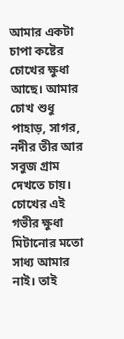আমার একটা চাপা কষ্টের চোখের ক্ষুধা আছে। আমার চোখ শুধু পাহাড়, সাগর, নদীর তীর আর সবুজ গ্রাম দেখতে চায়। চোখের এই গভীর ক্ষুধা মিটানোর মতো সাধ্য আমার নাই। তাই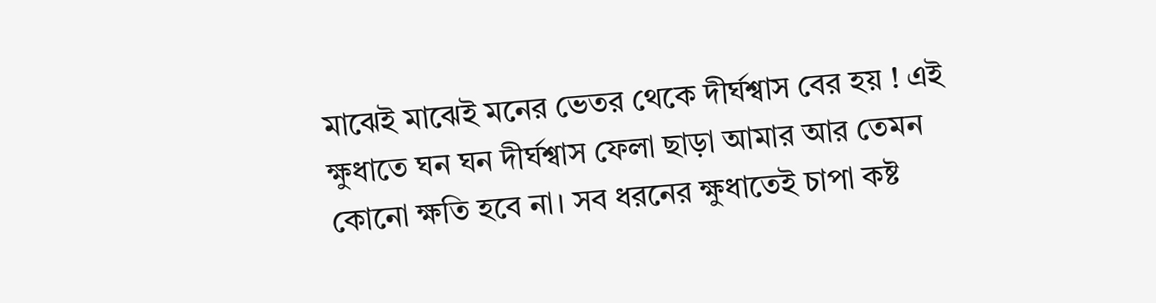মাঝেই মাঝেই মনের ভেতর থেকে দীর্ঘশ্বাস বের হয় ! এই ক্ষুধাতে ঘন ঘন দীর্ঘশ্বাস ফেলা ছাড়া আমার আর তেমন কোনো ক্ষতি হবে না। সব ধরনের ক্ষুধাতেই চাপা কষ্ট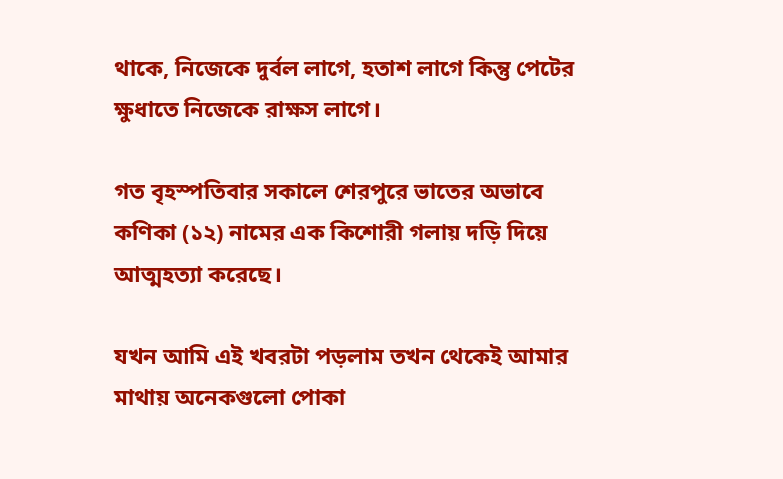থাকে, নিজেকে দুর্বল লাগে, হতাশ লাগে কিন্তু পেটের ক্ষুধাতে নিজেকে রাক্ষস লাগে।

গত বৃহস্পতিবার সকালে শেরপুরে ভাতের অভাবে কণিকা (১২) নামের এক কিশোরী গলায় দড়ি দিয়ে আত্মহত্যা করেছে।

যখন আমি এই খবরটা পড়লাম তখন থেকেই আমার মাথায় অনেকগুলো পোকা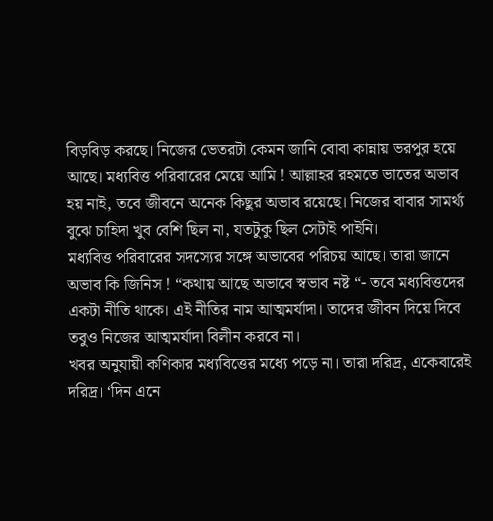বিড়বিড় করছে। নিজের ভেতরটা কেমন জানি বোবা কান্নায় ভরপুর হয়ে আছে। মধ্যবিত্ত পরিবারের মেয়ে আমি ! আল্লাহর রহমতে ভাতের অভাব হয় নাই, তবে জীবনে অনেক কিছুর অভাব রয়েছে। নিজের বাবার সামর্থ্য বুঝে চাহিদা খুব বেশি ছিল না, যতটুকু ছিল সেটাই পাইনি।
মধ্যবিত্ত পরিবারের সদস্যের সঙ্গে অভাবের পরিচয় আছে। তারা জানে অভাব কি জিনিস ! “কথায় আছে অভাবে স্বভাব নষ্ট “- তবে মধ্যবিত্তদের একটা নীতি থাকে। এই নীতির নাম আত্মমর্যাদা। তাদের জীবন দিয়ে দিবে তবুও নিজের আত্মমর্যাদা বিলীন করবে না।
খবর অনুযায়ী কণিকার মধ্যবিত্তের মধ্যে পড়ে না। তারা দরিদ্র, একেবারেই দরিদ্র। ‘দিন এনে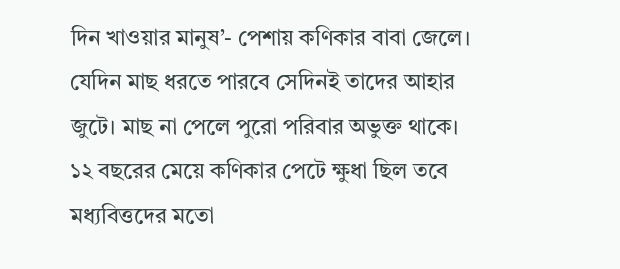দিন খাওয়ার মানুষ’- পেশায় কণিকার বাবা জেলে। যেদিন মাছ ধরতে পারবে সেদিনই তাদের আহার জুটে। মাছ না পেলে পুরো পরিবার অভুক্ত থাকে। ১২ বছরের মেয়ে কণিকার পেটে ক্ষুধা ছিল তবে মধ্যবিত্তদের মতো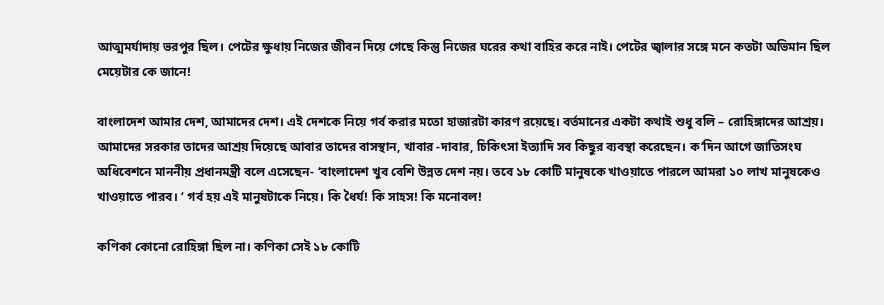আত্মমর্যাদায় ভরপুর ছিল। পেটের ক্ষুধায় নিজের জীবন দিয়ে গেছে কিন্তু নিজের ঘরের কথা বাহির করে নাই। পেটের জ্বালার সঙ্গে মনে কতটা অভিমান ছিল মেয়েটার কে জানে!

বাংলাদেশ আমার দেশ, আমাদের দেশ। এই দেশকে নিয়ে গর্ব করার মতো হাজারটা কারণ রয়েছে। বর্তমানের একটা কথাই শুধু বলি – রোহিঙ্গাদের আশ্রয়। আমাদের সরকার তাদের আশ্রয় দিয়েছে আবার তাদের বাসস্থান, খাবার -দাবার, চিকিৎসা ইত্যাদি সব কিছুর ব্যবস্থা করেছেন। ক’দিন আগে জাতিসংঘ অধিবেশনে মাননীয় প্রধানমন্ত্রী বলে এসেছেন- ‘বাংলাদেশ খুব বেশি উন্নত দেশ নয়। তবে ১৮ কোটি মানুষকে খাওয়াতে পারলে আমরা ১০ লাখ মানুষকেও খাওয়াতে পারব। ‘ গর্ব হয় এই মানুষটাকে নিয়ে। কি ধৈর্য! কি সাহস! কি মনোবল!

কণিকা কোনো রোহিঙ্গা ছিল না। কণিকা সেই ১৮ কোটি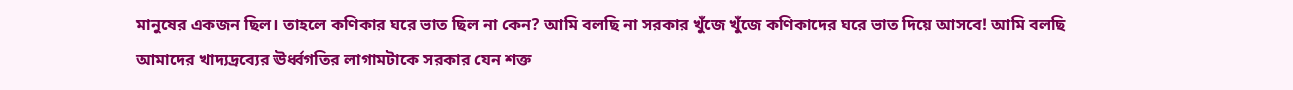মানুষের একজন ছিল। তাহলে কণিকার ঘরে ভাত ছিল না কেন? আমি বলছি না সরকার খুঁজে খুঁজে কণিকাদের ঘরে ভাত দিয়ে আসবে! আমি বলছি আমাদের খাদ্যদ্রব্যের ঊর্ধ্বগতির লাগামটাকে সরকার যেন শক্ত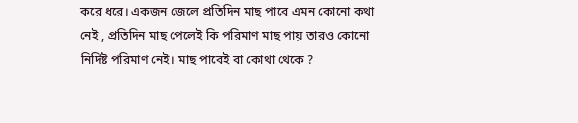করে ধরে। একজন জেলে প্রতিদিন মাছ পাবে এমন কোনো কথা নেই , প্রতিদিন মাছ পেলেই কি পরিমাণ মাছ পায় তারও কোনো নির্দিষ্ট পরিমাণ নেই। মাছ পাবেই বা কোথা থেকে ?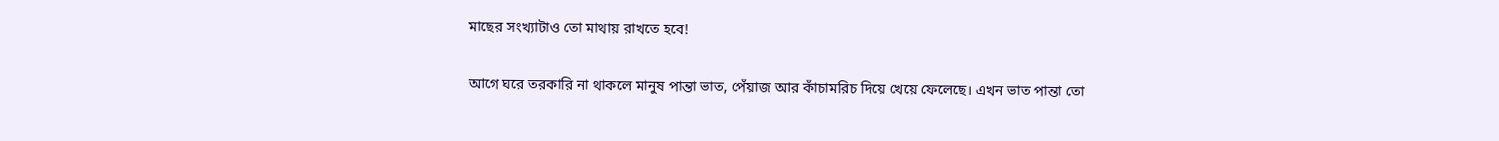মাছের সংখ্যাটাও তো মাথায় রাখতে হবে!

আগে ঘরে তরকারি না থাকলে মানুষ পান্তা ভাত, পেঁয়াজ আর কাঁচামরিচ দিয়ে খেয়ে ফেলেছে। এখন ভাত পান্তা তো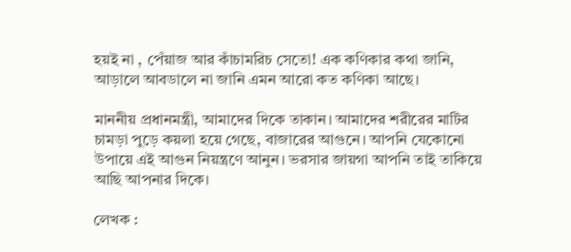হয়ই না , পেঁয়াজ আর কাঁচামরিচ সেতো! এক কণিকার কথা জানি, আড়ালে আবডালে না জানি এমন আরো কত কণিকা আছে।

মাননীয় প্রধানমন্ত্রী, আমাদের দিকে তাকান। আমাদের শরীরের মাটির চামড়া পুড়ে কয়লা হয়ে গেছে, বাজারের আগুনে। আপনি যেকোনো উপায়ে এই আগুন নিয়ন্ত্রণে আনুন। ভরসার জায়গা আপনি তাই তাকিয়ে আছি আপনার দিকে।

লেখক :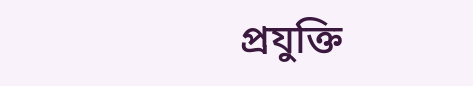প্রযুক্তি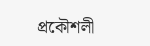প্রকৌশলী